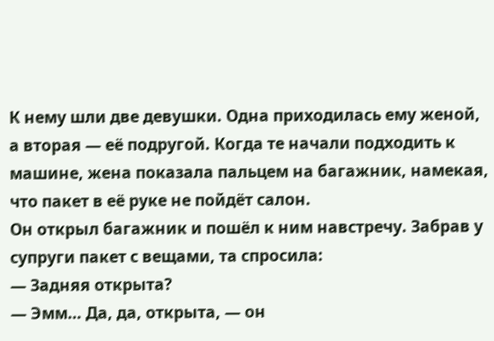К нему шли две девушки. Одна приходилась ему женой, а вторая — её подругой. Когда те начали подходить к машине, жена показала пальцем на багажник, намекая, что пакет в её руке не пойдёт салон.
Он открыл багажник и пошёл к ним навстречу. Забрав у супруги пакет с вещами, та спросила:
— Задняя открыта?
— Эмм… Да, да, открыта, — он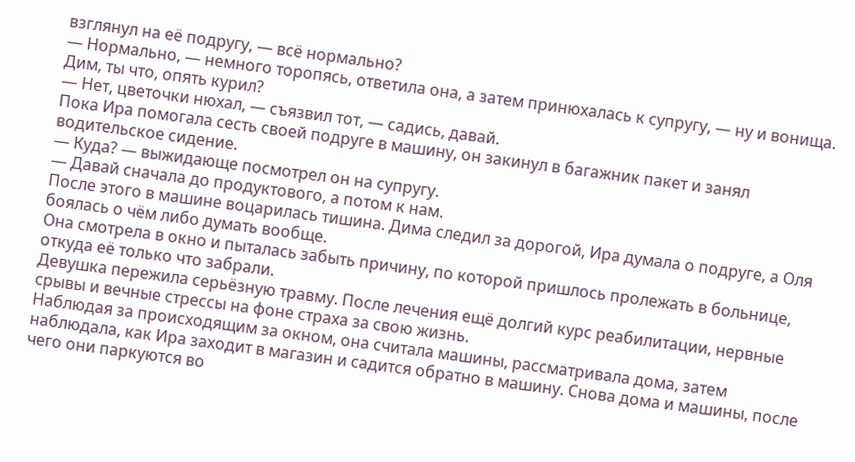взглянул на её подругу, — всё нормально?
— Нормально, — немного торопясь, ответила она, а затем принюхалась к супругу, — ну и вонища. Дим, ты что, опять курил?
— Нет, цветочки нюхал, — съязвил тот, — садись, давай.
Пока Ира помогала сесть своей подруге в машину, он закинул в багажник пакет и занял водительское сидение.
— Куда? — выжидающе посмотрел он на супругу.
— Давай сначала до продуктового, а потом к нам.
После этого в машине воцарилась тишина. Дима следил за дорогой, Ира думала о подруге, а Оля боялась о чём либо думать вообще.
Она смотрела в окно и пыталась забыть причину, по которой пришлось пролежать в больнице, откуда её только что забрали.
Девушка пережила серьёзную травму. После лечения ещё долгий курс реабилитации, нервные срывы и вечные стрессы на фоне страха за свою жизнь.
Наблюдая за происходящим за окном, она считала машины, рассматривала дома, затем наблюдала, как Ира заходит в магазин и садится обратно в машину. Снова дома и машины, после чего они паркуются во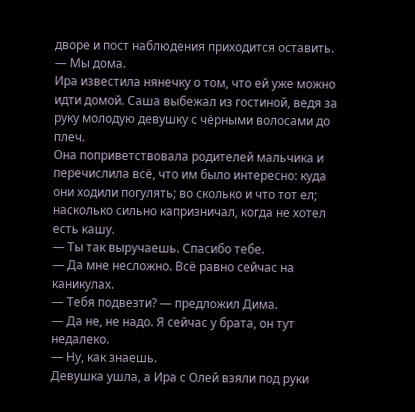дворе и пост наблюдения приходится оставить.
— Мы дома.
Ира известила нянечку о том, что ей уже можно идти домой. Саша выбежал из гостиной, ведя за руку молодую девушку с чёрными волосами до плеч.
Она поприветствовала родителей мальчика и перечислила всё, что им было интересно: куда они ходили погулять; во сколько и что тот ел; насколько сильно капризничал, когда не хотел есть кашу.
— Ты так выручаешь. Спасибо тебе.
— Да мне несложно. Всё равно сейчас на каникулах.
— Тебя подвезти? — предложил Дима.
— Да не, не надо. Я сейчас у брата, он тут недалеко.
— Ну, как знаешь.
Девушка ушла, а Ира с Олей взяли под руки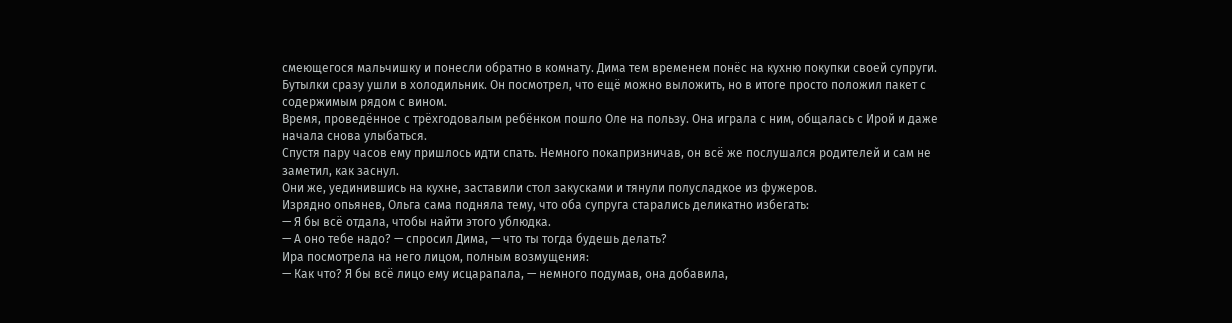смеющегося мальчишку и понесли обратно в комнату. Дима тем временем понёс на кухню покупки своей супруги. Бутылки сразу ушли в холодильник. Он посмотрел, что ещё можно выложить, но в итоге просто положил пакет с содержимым рядом с вином.
Время, проведённое с трёхгодовалым ребёнком пошло Оле на пользу. Она играла с ним, общалась с Ирой и даже начала снова улыбаться.
Спустя пару часов ему пришлось идти спать. Немного покапризничав, он всё же послушался родителей и сам не заметил, как заснул.
Они же, уединившись на кухне, заставили стол закусками и тянули полусладкое из фужеров.
Изрядно опьянев, Ольга сама подняла тему, что оба супруга старались деликатно избегать:
— Я бы всё отдала, чтобы найти этого ублюдка.
— А оно тебе надо? — спросил Дима, — что ты тогда будешь делать?
Ира посмотрела на него лицом, полным возмущения:
— Как что? Я бы всё лицо ему исцарапала, — немного подумав, она добавила,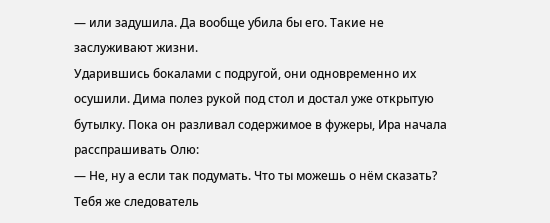— или задушила. Да вообще убила бы его. Такие не заслуживают жизни.
Ударившись бокалами с подругой, они одновременно их осушили. Дима полез рукой под стол и достал уже открытую бутылку. Пока он разливал содержимое в фужеры, Ира начала расспрашивать Олю:
— Не, ну а если так подумать. Что ты можешь о нём сказать? Тебя же следователь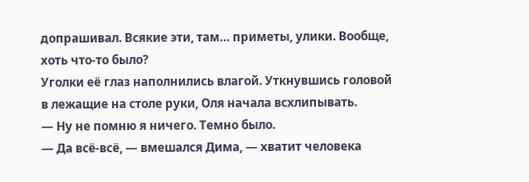допрашивал. Всякие эти, там… приметы, улики. Вообще, хоть что-то было?
Уголки её глаз наполнились влагой. Уткнувшись головой в лежащие на столе руки, Оля начала всхлипывать.
— Ну не помню я ничего. Темно было.
— Да всё-всё, — вмешался Дима, — хватит человека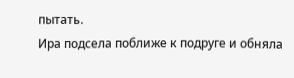пытать.
Ира подсела поближе к подруге и обняла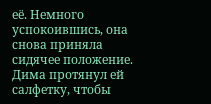её. Немного успокоившись, она снова приняла сидячее положение. Дима протянул ей салфетку, чтобы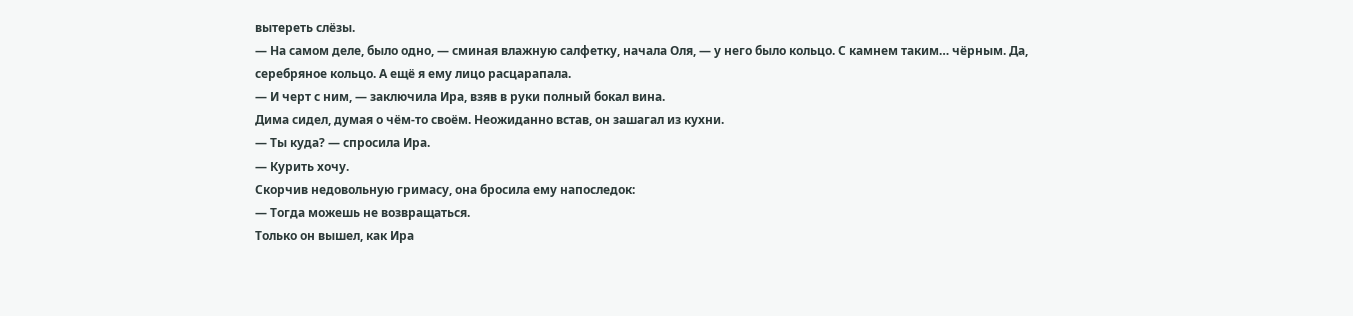вытереть слёзы.
— На самом деле, было одно, — сминая влажную салфетку, начала Оля, — у него было кольцо. С камнем таким… чёрным. Да, серебряное кольцо. А ещё я ему лицо расцарапала.
— И черт с ним, — заключила Ира, взяв в руки полный бокал вина.
Дима сидел, думая о чём-то своём. Неожиданно встав, он зашагал из кухни.
— Ты куда? — спросила Ира.
— Курить хочу.
Скорчив недовольную гримасу, она бросила ему напоследок:
— Тогда можешь не возвращаться.
Только он вышел, как Ира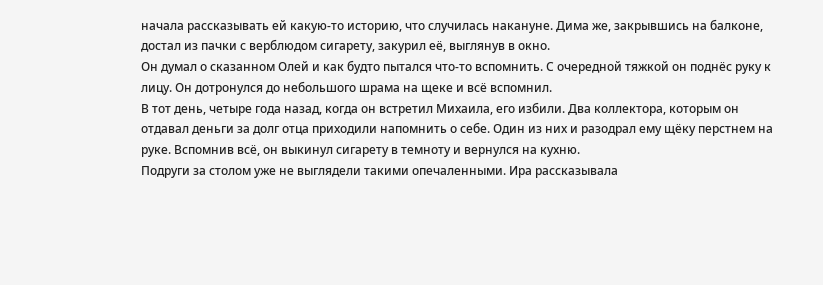начала рассказывать ей какую-то историю, что случилась накануне. Дима же, закрывшись на балконе, достал из пачки с верблюдом сигарету, закурил её, выглянув в окно.
Он думал о сказанном Олей и как будто пытался что-то вспомнить. С очередной тяжкой он поднёс руку к лицу. Он дотронулся до небольшого шрама на щеке и всё вспомнил.
В тот день, четыре года назад, когда он встретил Михаила, его избили. Два коллектора, которым он отдавал деньги за долг отца приходили напомнить о себе. Один из них и разодрал ему щёку перстнем на руке. Вспомнив всё, он выкинул сигарету в темноту и вернулся на кухню.
Подруги за столом уже не выглядели такими опечаленными. Ира рассказывала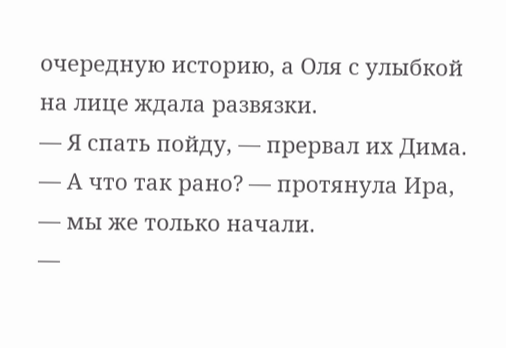очередную историю, а Оля с улыбкой на лице ждала развязки.
— Я спать пойду, — прервал их Дима.
— А что так рано? — протянула Ира, — мы же только начали.
—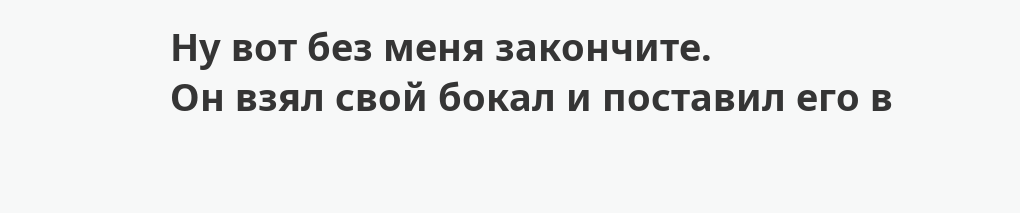Ну вот без меня закончите.
Он взял свой бокал и поставил его в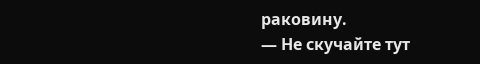раковину.
— Не скучайте тут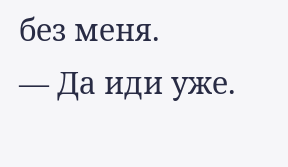без меня.
— Да иди уже.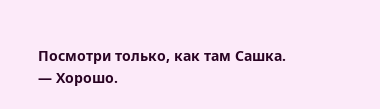Посмотри только, как там Сашка.
— Хорошо.